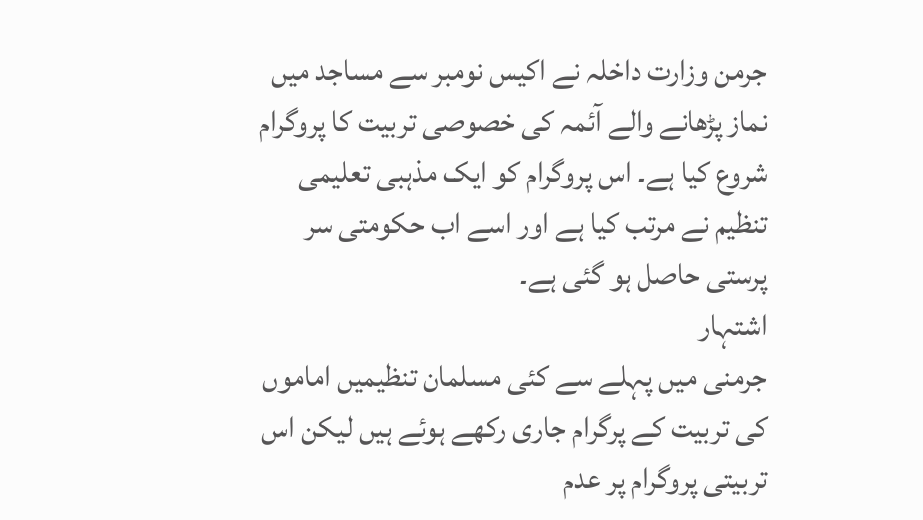جرمن وزارت داخلہ نے اکیس نومبر سے مساجد میں نماز پڑھانے والے آئمہ کی خصوصی تربیت کا پروگرام شروع کیا ہے۔ اس پروگرام کو ایک مذہبی تعلیمی تنظیم نے مرتب کیا ہے اور اسے اب حکومتی سر پرستی حاصل ہو گئی ہے۔
اشتہار
جرمنی میں پہلے سے کئی مسلمان تنظیمیں اماموں کی تربیت کے پرگرام جاری رکھے ہوئے ہیں لیکن اس تربیتی پروگرام پر عدم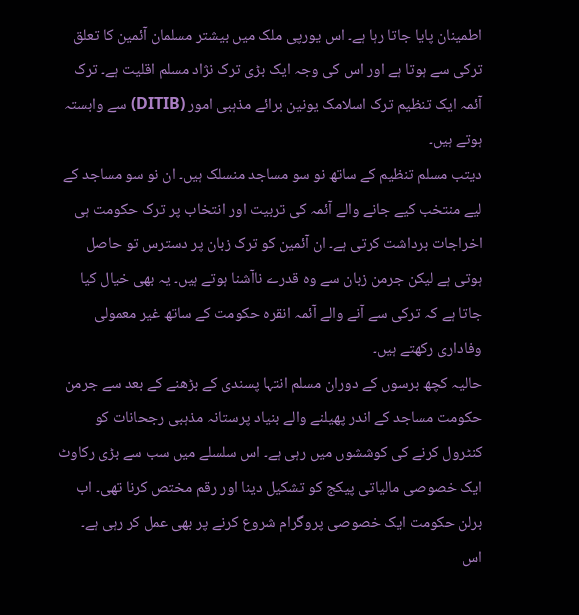اطمینان پایا جاتا رہا ہے۔ اس یورپی ملک میں بیشتر مسلمان آئمین کا تعلق ترکی سے ہوتا ہے اور اس کی وجہ ایک بڑی ترک نژاد مسلم اقلیت ہے۔ ترک آئمہ ایک تنظیم ترک اسلامک یونین برائے مذہبی امور (DITIB) سے وابستہ ہوتے ہیں۔
دیتب مسلم تنظیم کے ساتھ نو سو مساجد منسلک ہیں۔ ان نو سو مساجد کے لیے منتخب کیے جانے والے آئمہ کی تربیت اور انتخاب پر ترک حکومت ہی اخراجات برداشت کرتی ہے۔ ان آئمین کو ترک زبان پر دسترس تو حاصل ہوتی ہے لیکن جرمن زبان سے وہ قدرے ناآشنا ہوتے ہیں۔ یہ بھی خیال کیا جاتا ہے کہ ترکی سے آنے والے آئمہ انقرہ حکومت کے ساتھ غیر معمولی وفاداری رکھتے ہیں۔
حالیہ کچھ برسوں کے دوران مسلم انتہا پسندی کے بڑھنے کے بعد سے جرمن حکومت مساجد کے اندر پھیلنے والے بنیاد پرستانہ مذہبی رجحانات کو کنٹرول کرنے کی کوششوں میں رہی ہے۔ اس سلسلے میں سب سے بڑی رکاوٹ ایک خصوصی مالیاتی پیکج کو تشکیل دینا اور رقم مختص کرنا تھی۔ اب برلن حکومت ایک خصوصی پروگرام شروع کرنے پر بھی عمل کر رہی ہے۔
اس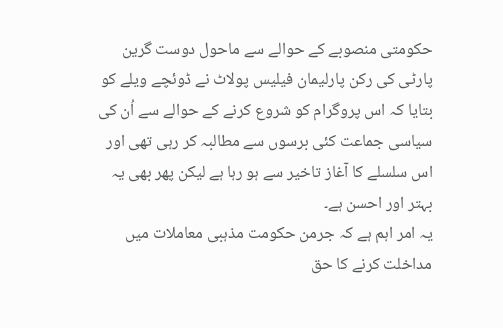حکومتی منصوبے کے حوالے سے ماحول دوست گرین پارٹی کی رکن پارلیمان فیلیس پولاٹ نے ڈوئچے ویلے کو بتایا کہ اس پروگرام کو شروع کرنے کے حوالے سے اُن کی سیاسی جماعت کئی برسوں سے مطالبہ کر رہی تھی اور اس سلسلے کا آغاز تاخیر سے ہو رہا ہے لیکن پھر بھی یہ بہتر اور احسن ہے۔
یہ امر اہم ہے کہ جرمن حکومت مذہبی معاملات میں مداخلت کرنے کا حق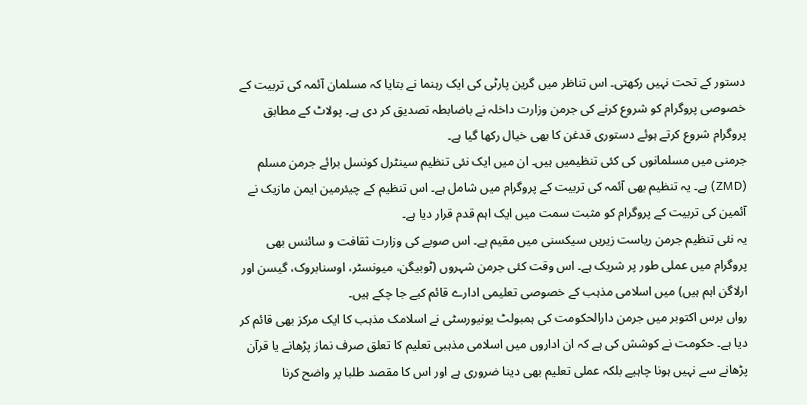دستور کے تحت نہیں رکھتی۔ اس تناظر میں گرین پارٹی کی ایک رہنما نے بتایا کہ مسلمان آئمہ کی تربیت کے خصوصی پروگرام کو شروع کرنے کی جرمن وزارت داخلہ نے باضابطہ تصدیق کر دی ہے۔ پولاٹ کے مطابق پروگرام شروع کرتے ہوئے دستوری قدغن کا بھی خیال رکھا گیا ہے۔
جرمنی میں مسلمانوں کی کئی تنظیمیں ہیں۔ ان میں ایک نئی تنظیم سینٹرل کونسل برائے جرمن مسلم (ZMD) ہے۔ یہ تنظیم بھی آئمہ کی تربیت کے پروگرام میں شامل ہے۔ اس تنظیم کے چیئرمین ایمن مازیک نے آئمین کی تربیت کے پروگرام کو مثبت سمت میں ایک اہم قدم قرار دیا ہے۔
یہ نئی تنظیم جرمن ریاست زیریں سیکسنی میں مقیم ہے۔ اس صوبے کی وزارت ثقافت و سائنس بھی پروگرام میں عملی طور پر شریک ہے۔ اس وقت کئی جرمن شہروں (ٹوبیگن، میونسٹر، اوسنابروک، گیسن اور ارلاگن اہم ہیں) میں اسلامی مذہب کے خصوصی تعلیمی ادارے قائم کیے جا چکے ہیں۔
رواں برس اکتوبر میں جرمن دارالحکومت کی ہمبولٹ یونیورسٹی نے اسلامک مذہب کا ایک مرکز بھی قائم کر دیا ہے۔ حکومت نے کوشش کی ہے کہ ان اداروں میں اسلامی مذہبی تعلیم کا تعلق صرف نماز پڑھانے یا قرآن پڑھانے سے نہیں ہونا چاہیے بلکہ عملی تعلیم بھی دینا ضروری ہے اور اس کا مقصد طلبا پر واضح کرنا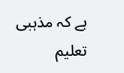ہے کہ مذہبی تعلیم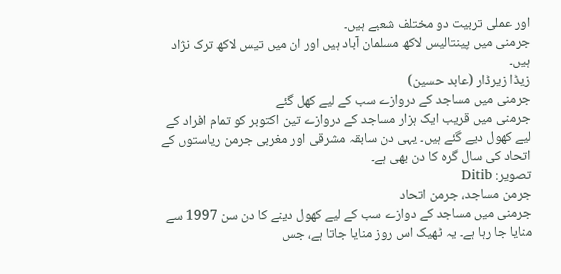اور عملی تربیت دو مختلف شعبے ہیں۔
جرمنی میں پینتالیس لاکھ مسلمان آباد ہیں اور ان میں تیس لاکھ ترک نژاد ہیں۔
زیڈا زیرڈار (عابد حسین)
جرمنی میں مساجد کے دروازے سب کے لیے کھل گئے
جرمنی میں قریب ایک ہزار مساجد کے دروازے تین اکتوبر کو تمام افراد کے لیے کھول دیے گئے ہیں۔ یہی دن سابقہ مشرقی اور مغربی جرمن ریاستوں کے اتحاد کی سال گرہ کا دن بھی ہے۔
تصویر: Ditib
جرمن مساجد، جرمن اتحاد
جرمنی میں مساجد کے دوازے سب کے لیے کھول دینے کا دن سن 1997 سے منایا جا رہا ہے۔ یہ ٹھیک اس روز منایا جاتا ہے، جس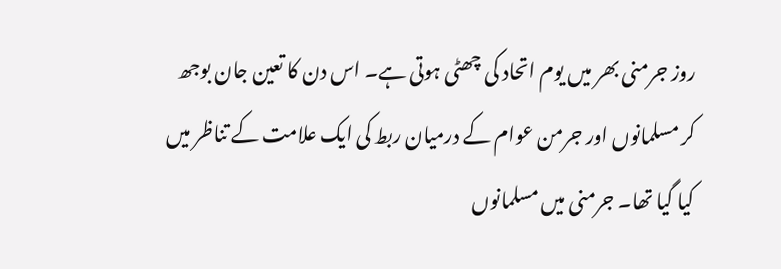روز جرمنی بھر میں یوم اتحاد کی چھٹی ہوتی ہے۔ اس دن کا تعین جان بوجھ کر مسلمانوں اور جرمن عوام کے درمیان ربط کی ایک علامت کے تناظر میں کیا گیا تھا۔ جرمنی میں مسلمانوں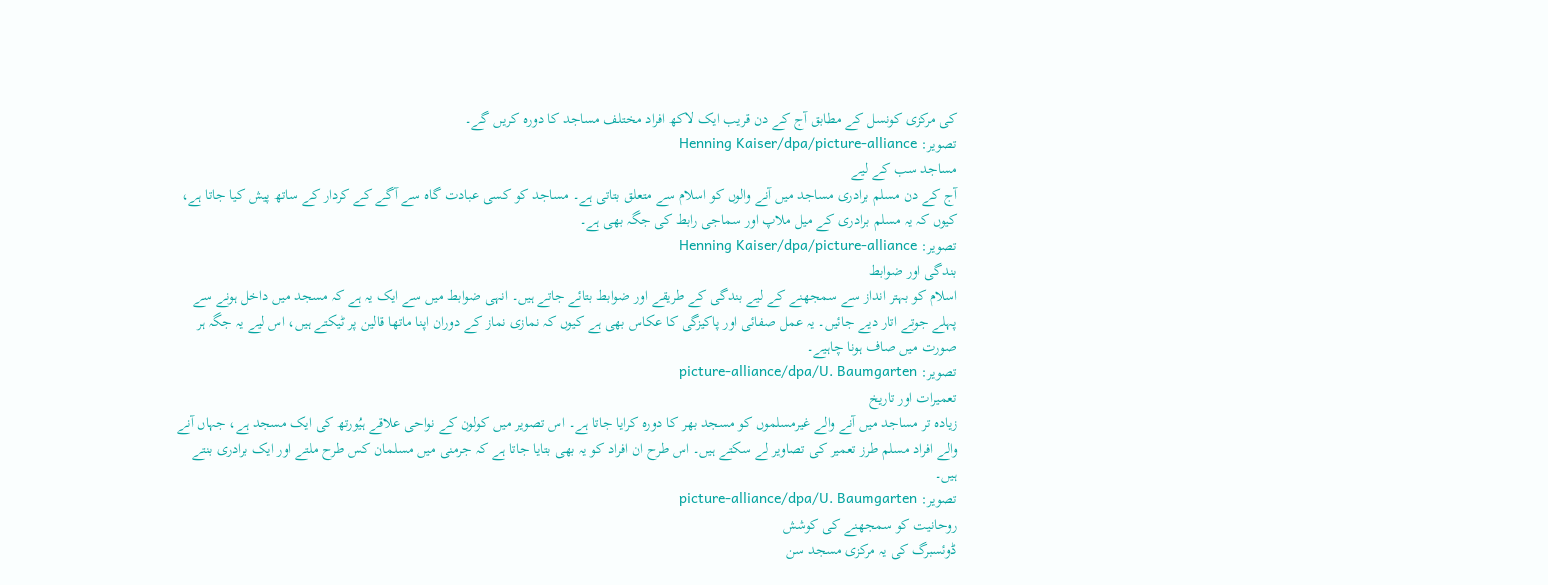کی مرکزی کونسل کے مطابق آج کے دن قریب ایک لاکھ افراد مختلف مساجد کا دورہ کریں گے۔
تصویر: Henning Kaiser/dpa/picture-alliance
مساجد سب کے لیے
آج کے دن مسلم برادری مساجد میں آنے والوں کو اسلام سے متعلق بتاتی ہے۔ مساجد کو کسی عبادت گاہ سے آگے کے کردار کے ساتھ پیش کیا جاتا ہے، کیوں کہ یہ مسلم برادری کے میل ملاپ اور سماجی رابط کی جگہ بھی ہے۔
تصویر: Henning Kaiser/dpa/picture-alliance
بندگی اور ضوابط
اسلام کو بہتر انداز سے سمجھنے کے لیے بندگی کے طریقے اور ضوابط بتائے جاتے ہیں۔ انہی ضوابط میں سے ایک یہ ہے کہ مسجد میں داخل ہونے سے پہلے جوتے اتار دیے جائیں۔ یہ عمل صفائی اور پاکیزگی کا عکاس بھی ہے کیوں کہ نمازی نماز کے دوران اپنا ماتھا قالین پر ٹیکتے ہیں، اس لیے یہ جگہ ہر صورت میں صاف ہونا چاہیے۔
تصویر: picture-alliance/dpa/U. Baumgarten
تعمیرات اور تاریخ
زیادہ تر مساجد میں آنے والے غیرمسلموں کو مسجد بھر کا دورہ کرایا جاتا ہے۔ اس تصویر میں کولون کے نواحی علاقے ہیُورتھ کی ایک مسجد ہے، جہاں آنے والے افراد مسلم طرز تعمیر کی تصاویر لے سکتے ہیں۔ اس طرح ان افراد کو یہ بھی بتایا جاتا ہے کہ جرمنی میں مسلمان کس طرح ملتے اور ایک برادری بنتے ہیں۔
تصویر: picture-alliance/dpa/U. Baumgarten
روحانیت کو سمجھنے کی کوشش
ڈوئسبرگ کی یہ مرکزی مسجد سن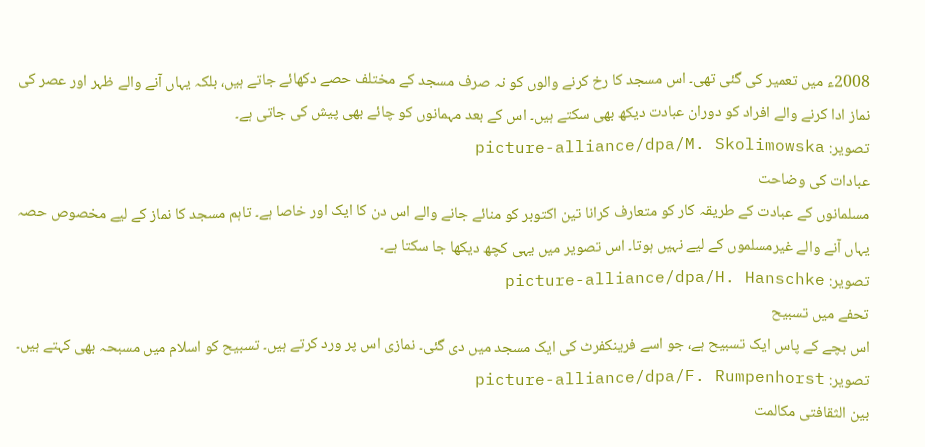2008ء میں تعمیر کی گئی تھی۔ اس مسجد کا رخ کرنے والوں کو نہ صرف مسجد کے مختلف حصے دکھائے جاتے ہیں، بلکہ یہاں آنے والے ظہر اور عصر کی نماز ادا کرنے والے افراد کو دوران عبادت دیکھ بھی سکتے ہیں۔ اس کے بعد مہمانوں کو چائے بھی پیش کی جاتی ہے۔
تصویر: picture-alliance/dpa/M. Skolimowska
عبادات کی وضاحت
مسلمانوں کے عبادت کے طریقہ کار کو متعارف کرانا تین اکتوبر کو منائے جانے والے اس دن کا ایک اور خاصا ہے۔ تاہم مسجد کا نماز کے لیے مخصوص حصہ یہاں آنے والے غیرمسلموں کے لیے نہیں ہوتا۔ اس تصویر میں یہی کچھ دیکھا جا سکتا ہے۔
تصویر: picture-alliance/dpa/H. Hanschke
تحفے میں تسبیح
اس بچے کے پاس ایک تسبیح ہے، جو اسے فرینکفرٹ کی ایک مسجد میں دی گئی۔ نمازی اس پر ورد کرتے ہیں۔ تسبیح کو اسلام میں مسبحہ بھی کہتے ہیں۔
تصویر: picture-alliance/dpa/F. Rumpenhorst
بین الثقافتی مکالمت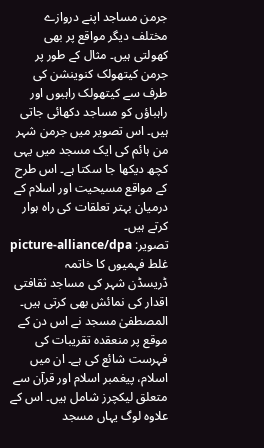جرمن مساجد اپنے دروازے مختلف دیگر مواقع پر بھی کھولتی ہیں۔ مثال کے طور پر جرمن کیتھولک کنوینشن کی طرف سے کیتھولک راہبوں اور راہباؤں کو مساجد دکھائی جاتی ہیں۔ اس تصویر میں جرمن شہر من ہائم کی ایک مسجد میں یہی کچھ دیکھا جا سکتا ہے۔ اس طرح کے مواقع مسیحیت اور اسلام کے درمیان بہتر تعلقات کی راہ ہوار کرتے ہیں۔
تصویر: picture-alliance/dpa
غلط فہمیوں کا خاتمہ
ڈریسڈن شہر کی مساجد ثقافتی اقدار کی نمائش بھی کرتی ہیں۔ المصطفیٰ مسجد نے اس دن کے موقع پر منعقدہ تقریبات کی فہرست شائع کی ہے۔ ان میں اسلام، پیغمبر اسلام اور قرآن سے متعلق لیکچرز شامل ہیں۔ اس کے علاوہ لوگ یہاں مسجد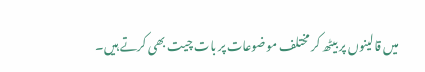میں قالینوں پر بیٹھ کر مختلف موضوعات پر بات چیت بھی کرتے ہیں۔